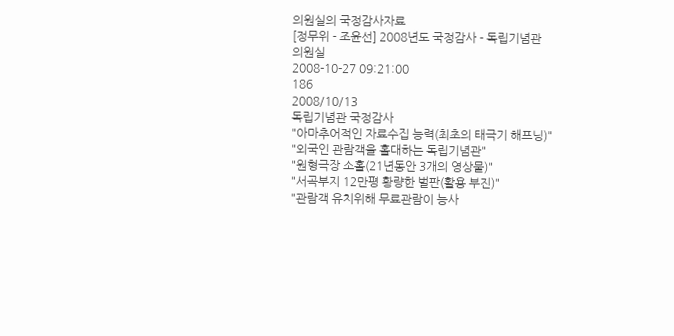의원실의 국정감사자료
[정무위 - 조윤선] 2008년도 국정감사 - 독립기념관
의원실
2008-10-27 09:21:00
186
2008/10/13
독립기념관 국정감사
"아마추어적인 자료수집 능력(최초의 태극기 해프닝)"
"외국인 관람객을 홀대하는 독립기념관"
"원형극장 소홀(21년동안 3개의 영상물)"
"서곡부지 12만평 황량한 벌판(활용 부진)"
"관람객 유치위해 무료관람이 능사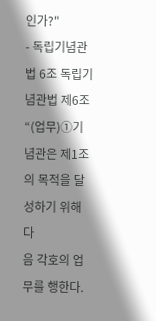인가?"
- 독립기념관법 6조 독립기념관법 제6조 “(업무)①기념관은 제1조의 목적을 달성하기 위해 다
음 각호의 업무를 행한다.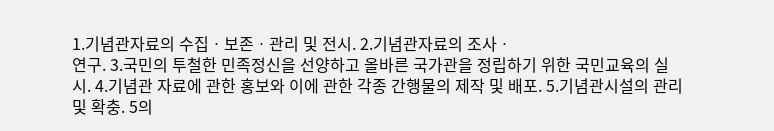1.기념관자료의 수집ㆍ보존ㆍ관리 및 전시. 2.기념관자료의 조사ㆍ
연구. 3.국민의 투철한 민족정신을 선양하고 올바른 국가관을 정립하기 위한 국민교육의 실
시. 4.기념관 자료에 관한 홍보와 이에 관한 각종 간행물의 제작 및 배포. 5.기념관시설의 관리
및 확충. 5의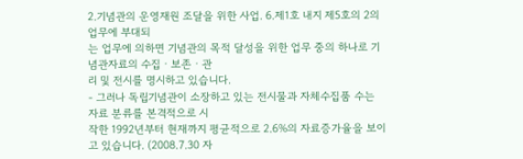2.기념관의 운영재원 조달을 위한 사업. 6.제1호 내지 제5호의 2의 업무에 부대되
는 업무에 의하면 기념관의 목적 달성을 위한 업무 중의 하나로 기념관자료의 수집ㆍ보존ㆍ관
리 및 전시를 명시하고 있습니다.
- 그러나 독립기념관이 소장하고 있는 전시물과 자체수집품 수는 자료 분류를 본격적으로 시
작한 1992년부터 현재까지 평균적으로 2.6%의 자료증가율을 보이고 있습니다. (2008.7.30 자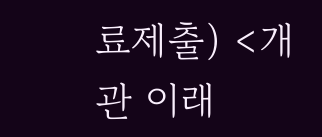료제출) <개관 이래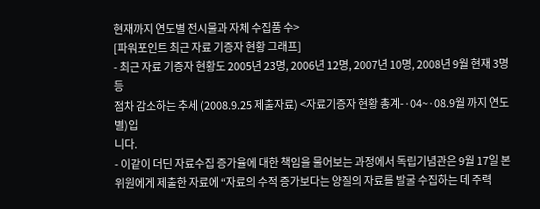현재까지 연도별 전시물과 자체 수집품 수>
[파워포인트 최근 자료 기증자 현황 그래프]
- 최근 자료 기증자 현황도 2005년 23명, 2006년 12명, 2007년 10명, 2008년 9월 현재 3명 등
점차 감소하는 추세 (2008.9.25 제출자료) <자료기증자 현황 총계-·04~·08.9월 까지 연도별)입
니다.
- 이같이 더딘 자료수집 증가율에 대한 책임을 물어보는 과정에서 독립기념관은 9월 17일 본
위원에게 제출한 자료에 “자료의 수적 증가보다는 양질의 자료를 발굴 수집하는 데 주력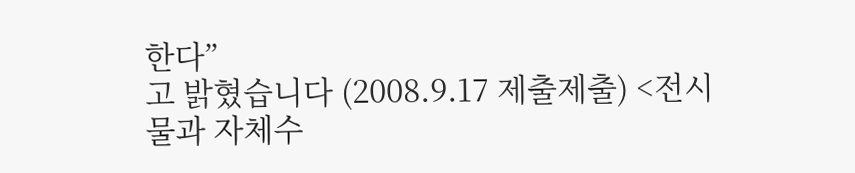한다”
고 밝혔습니다 (2008.9.17 제출제출) <전시물과 자체수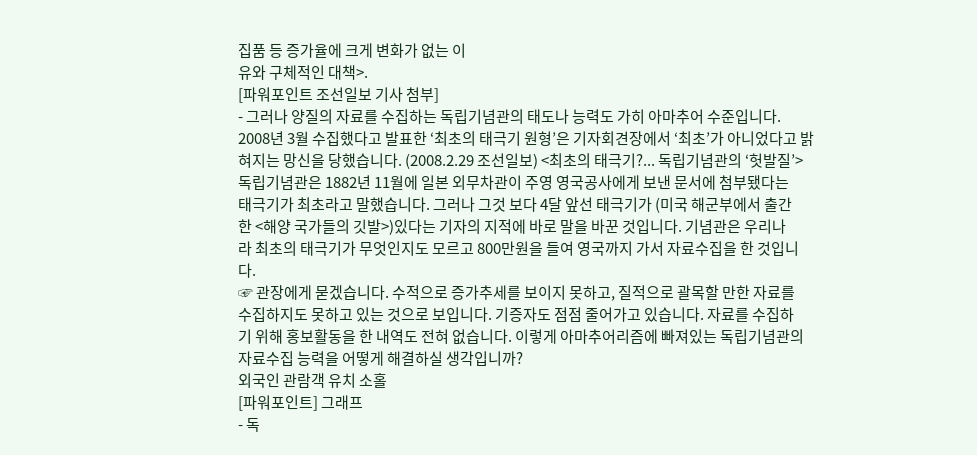집품 등 증가율에 크게 변화가 없는 이
유와 구체적인 대책>.
[파워포인트 조선일보 기사 첨부]
- 그러나 양질의 자료를 수집하는 독립기념관의 태도나 능력도 가히 아마추어 수준입니다.
2008년 3월 수집했다고 발표한 ‘최초의 태극기 원형’은 기자회견장에서 ‘최초’가 아니었다고 밝
혀지는 망신을 당했습니다. (2008.2.29 조선일보) <최초의 태극기?... 독립기념관의 ‘헛발질’>
독립기념관은 1882년 11월에 일본 외무차관이 주영 영국공사에게 보낸 문서에 첨부됐다는
태극기가 최초라고 말했습니다. 그러나 그것 보다 4달 앞선 태극기가 (미국 해군부에서 출간
한 <해양 국가들의 깃발>)있다는 기자의 지적에 바로 말을 바꾼 것입니다. 기념관은 우리나
라 최초의 태극기가 무엇인지도 모르고 800만원을 들여 영국까지 가서 자료수집을 한 것입니
다.
☞ 관장에게 묻겠습니다. 수적으로 증가추세를 보이지 못하고, 질적으로 괄목할 만한 자료를
수집하지도 못하고 있는 것으로 보입니다. 기증자도 점점 줄어가고 있습니다. 자료를 수집하
기 위해 홍보활동을 한 내역도 전혀 없습니다. 이렇게 아마추어리즘에 빠져있는 독립기념관의
자료수집 능력을 어떻게 해결하실 생각입니까?
외국인 관람객 유치 소홀
[파워포인트] 그래프
- 독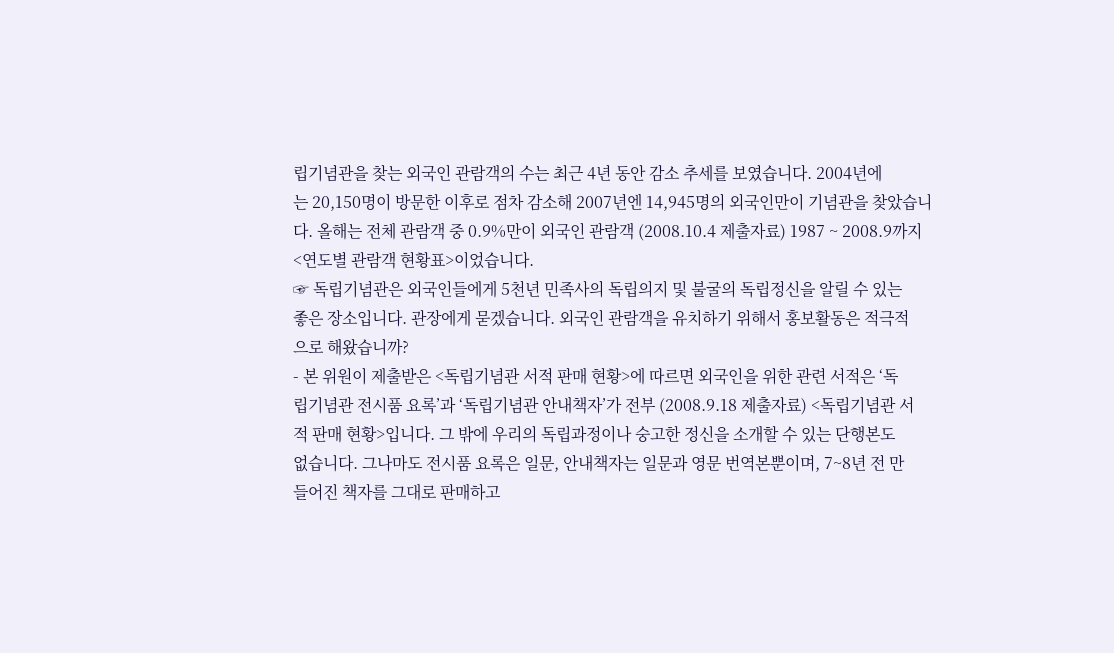립기념관을 찾는 외국인 관람객의 수는 최근 4년 동안 감소 추세를 보였습니다. 2004년에
는 20,150명이 방문한 이후로 점차 감소해 2007년엔 14,945명의 외국인만이 기념관을 찾았습니
다. 올해는 전체 관람객 중 0.9%만이 외국인 관람객 (2008.10.4 제출자료) 1987 ~ 2008.9까지
<연도별 관람객 현황표>이었습니다.
☞ 독립기념관은 외국인들에게 5천년 민족사의 독립의지 및 불굴의 독립정신을 알릴 수 있는
좋은 장소입니다. 관장에게 묻겠습니다. 외국인 관람객을 유치하기 위해서 홍보활동은 적극적
으로 해왔습니까?
- 본 위원이 제출받은 <독립기념관 서적 판매 현황>에 따르면 외국인을 위한 관련 서적은 ‘독
립기념관 전시품 요록’과 ‘독립기념관 안내책자’가 전부 (2008.9.18 제출자료) <독립기념관 서
적 판매 현황>입니다. 그 밖에 우리의 독립과정이나 숭고한 정신을 소개할 수 있는 단행본도
없습니다. 그나마도 전시품 요록은 일문, 안내책자는 일문과 영문 번역본뿐이며, 7~8년 전 만
들어진 책자를 그대로 판매하고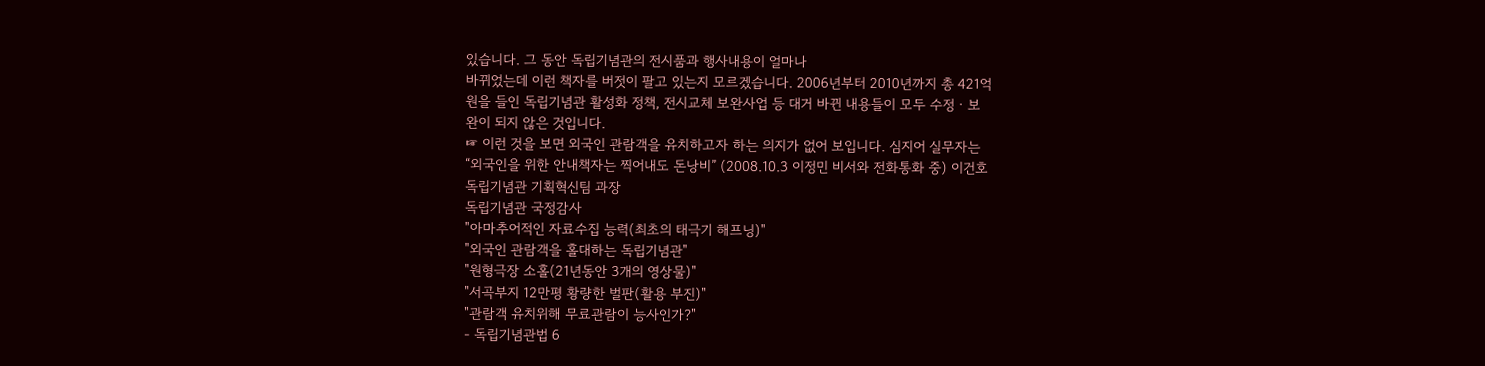있습니다. 그 동안 독립기념관의 전시품과 행사내용이 얼마나
바뀌었는데 이런 책자를 버젓이 팔고 있는지 모르겠습니다. 2006년부터 2010년까지 총 421억
원을 들인 독립기념관 활성화 정책, 전시교체 보완사업 등 대거 바뀐 내용들이 모두 수정ㆍ보
완이 되지 않은 것입니다.
☞ 이런 것을 보면 외국인 관람객을 유치하고자 하는 의지가 없어 보입니다. 심지어 실무자는
“외국인을 위한 안내책자는 찍어내도 돈낭비” (2008.10.3 이정민 비서와 전화통화 중) 이건호
독립기념관 기획혁신팀 과장
독립기념관 국정감사
"아마추어적인 자료수집 능력(최초의 태극기 해프닝)"
"외국인 관람객을 홀대하는 독립기념관"
"원형극장 소홀(21년동안 3개의 영상물)"
"서곡부지 12만평 황량한 벌판(활용 부진)"
"관람객 유치위해 무료관람이 능사인가?"
- 독립기념관법 6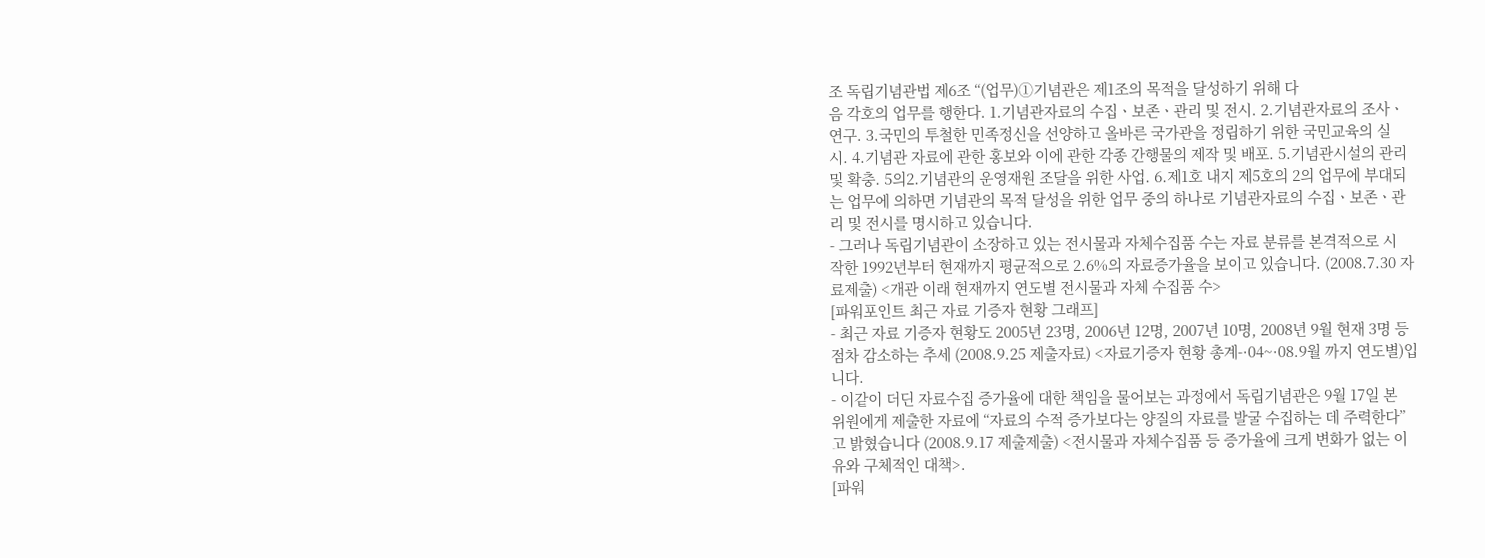조 독립기념관법 제6조 “(업무)①기념관은 제1조의 목적을 달성하기 위해 다
음 각호의 업무를 행한다. 1.기념관자료의 수집ㆍ보존ㆍ관리 및 전시. 2.기념관자료의 조사ㆍ
연구. 3.국민의 투철한 민족정신을 선양하고 올바른 국가관을 정립하기 위한 국민교육의 실
시. 4.기념관 자료에 관한 홍보와 이에 관한 각종 간행물의 제작 및 배포. 5.기념관시설의 관리
및 확충. 5의2.기념관의 운영재원 조달을 위한 사업. 6.제1호 내지 제5호의 2의 업무에 부대되
는 업무에 의하면 기념관의 목적 달성을 위한 업무 중의 하나로 기념관자료의 수집ㆍ보존ㆍ관
리 및 전시를 명시하고 있습니다.
- 그러나 독립기념관이 소장하고 있는 전시물과 자체수집품 수는 자료 분류를 본격적으로 시
작한 1992년부터 현재까지 평균적으로 2.6%의 자료증가율을 보이고 있습니다. (2008.7.30 자
료제출) <개관 이래 현재까지 연도별 전시물과 자체 수집품 수>
[파워포인트 최근 자료 기증자 현황 그래프]
- 최근 자료 기증자 현황도 2005년 23명, 2006년 12명, 2007년 10명, 2008년 9월 현재 3명 등
점차 감소하는 추세 (2008.9.25 제출자료) <자료기증자 현황 총계-·04~·08.9월 까지 연도별)입
니다.
- 이같이 더딘 자료수집 증가율에 대한 책임을 물어보는 과정에서 독립기념관은 9월 17일 본
위원에게 제출한 자료에 “자료의 수적 증가보다는 양질의 자료를 발굴 수집하는 데 주력한다”
고 밝혔습니다 (2008.9.17 제출제출) <전시물과 자체수집품 등 증가율에 크게 변화가 없는 이
유와 구체적인 대책>.
[파워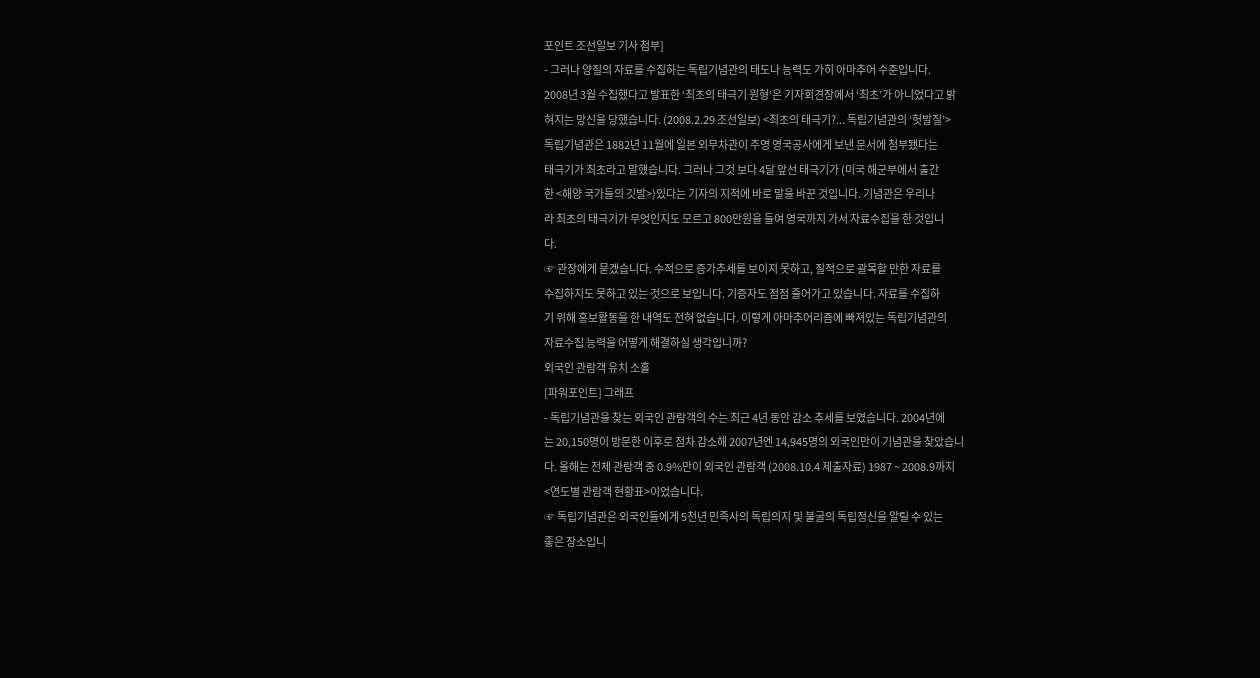포인트 조선일보 기사 첨부]
- 그러나 양질의 자료를 수집하는 독립기념관의 태도나 능력도 가히 아마추어 수준입니다.
2008년 3월 수집했다고 발표한 ‘최초의 태극기 원형’은 기자회견장에서 ‘최초’가 아니었다고 밝
혀지는 망신을 당했습니다. (2008.2.29 조선일보) <최초의 태극기?... 독립기념관의 ‘헛발질’>
독립기념관은 1882년 11월에 일본 외무차관이 주영 영국공사에게 보낸 문서에 첨부됐다는
태극기가 최초라고 말했습니다. 그러나 그것 보다 4달 앞선 태극기가 (미국 해군부에서 출간
한 <해양 국가들의 깃발>)있다는 기자의 지적에 바로 말을 바꾼 것입니다. 기념관은 우리나
라 최초의 태극기가 무엇인지도 모르고 800만원을 들여 영국까지 가서 자료수집을 한 것입니
다.
☞ 관장에게 묻겠습니다. 수적으로 증가추세를 보이지 못하고, 질적으로 괄목할 만한 자료를
수집하지도 못하고 있는 것으로 보입니다. 기증자도 점점 줄어가고 있습니다. 자료를 수집하
기 위해 홍보활동을 한 내역도 전혀 없습니다. 이렇게 아마추어리즘에 빠져있는 독립기념관의
자료수집 능력을 어떻게 해결하실 생각입니까?
외국인 관람객 유치 소홀
[파워포인트] 그래프
- 독립기념관을 찾는 외국인 관람객의 수는 최근 4년 동안 감소 추세를 보였습니다. 2004년에
는 20,150명이 방문한 이후로 점차 감소해 2007년엔 14,945명의 외국인만이 기념관을 찾았습니
다. 올해는 전체 관람객 중 0.9%만이 외국인 관람객 (2008.10.4 제출자료) 1987 ~ 2008.9까지
<연도별 관람객 현황표>이었습니다.
☞ 독립기념관은 외국인들에게 5천년 민족사의 독립의지 및 불굴의 독립정신을 알릴 수 있는
좋은 장소입니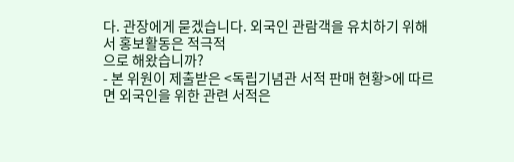다. 관장에게 묻겠습니다. 외국인 관람객을 유치하기 위해서 홍보활동은 적극적
으로 해왔습니까?
- 본 위원이 제출받은 <독립기념관 서적 판매 현황>에 따르면 외국인을 위한 관련 서적은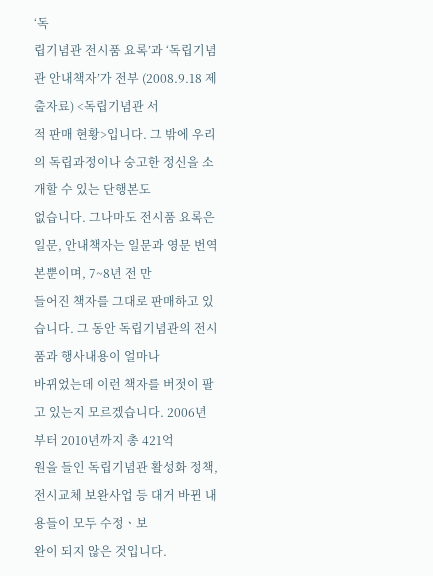‘독
립기념관 전시품 요록’과 ‘독립기념관 안내책자’가 전부 (2008.9.18 제출자료) <독립기념관 서
적 판매 현황>입니다. 그 밖에 우리의 독립과정이나 숭고한 정신을 소개할 수 있는 단행본도
없습니다. 그나마도 전시품 요록은 일문, 안내책자는 일문과 영문 번역본뿐이며, 7~8년 전 만
들어진 책자를 그대로 판매하고 있습니다. 그 동안 독립기념관의 전시품과 행사내용이 얼마나
바뀌었는데 이런 책자를 버젓이 팔고 있는지 모르겠습니다. 2006년부터 2010년까지 총 421억
원을 들인 독립기념관 활성화 정책, 전시교체 보완사업 등 대거 바뀐 내용들이 모두 수정ㆍ보
완이 되지 않은 것입니다.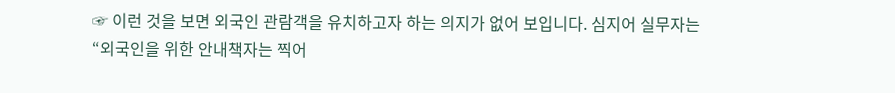☞ 이런 것을 보면 외국인 관람객을 유치하고자 하는 의지가 없어 보입니다. 심지어 실무자는
“외국인을 위한 안내책자는 찍어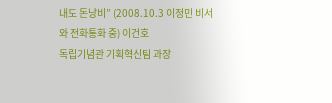내도 돈낭비” (2008.10.3 이정민 비서와 전화통화 중) 이건호
독립기념관 기획혁신팀 과장